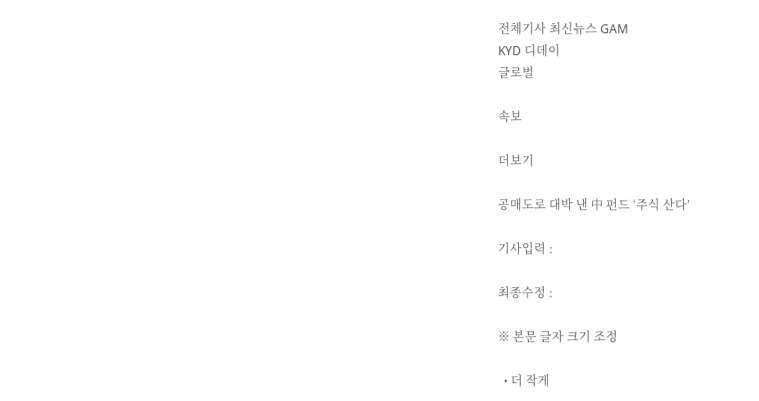전체기사 최신뉴스 GAM
KYD 디데이
글로벌

속보

더보기

공매도로 대박 낸 中 펀드 ‘주식 산다’

기사입력 :

최종수정 :

※ 본문 글자 크기 조정

  • 더 작게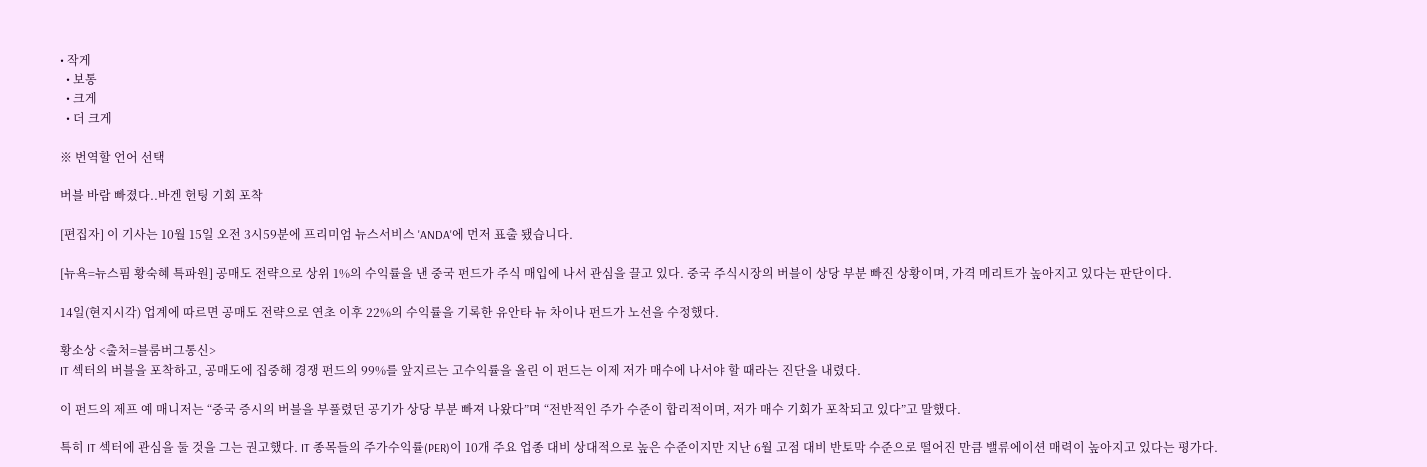• 작게
  • 보통
  • 크게
  • 더 크게

※ 번역할 언어 선택

버블 바람 빠졌다..바겐 헌팅 기회 포착

[편집자] 이 기사는 10월 15일 오전 3시59분에 프리미엄 뉴스서비스 'ANDA'에 먼저 표출 됐습니다.

[뉴욕=뉴스핌 황숙혜 특파원] 공매도 전략으로 상위 1%의 수익률을 낸 중국 펀드가 주식 매입에 나서 관심을 끌고 있다. 중국 주식시장의 버블이 상당 부분 빠진 상황이며, 가격 메리트가 높아지고 있다는 판단이다.

14일(현지시각) 업계에 따르면 공매도 전략으로 연초 이후 22%의 수익률을 기록한 유안타 뉴 차이나 펀드가 노선을 수정했다.

황소상 <출처=블룸버그통신>
IT 섹터의 버블을 포착하고, 공매도에 집중해 경쟁 펀드의 99%를 앞지르는 고수익률을 올린 이 펀드는 이제 저가 매수에 나서야 할 때라는 진단을 내렸다.

이 펀드의 제프 예 매니저는 “중국 증시의 버블을 부풀렸던 공기가 상당 부분 빠져 나왔다”며 “전반적인 주가 수준이 합리적이며, 저가 매수 기회가 포착되고 있다”고 말했다.

특히 IT 섹터에 관심을 둘 것을 그는 권고했다. IT 종목들의 주가수익률(PER)이 10개 주요 업종 대비 상대적으로 높은 수준이지만 지난 6월 고점 대비 반토막 수준으로 떨어진 만큼 밸류에이션 매력이 높아지고 있다는 평가다.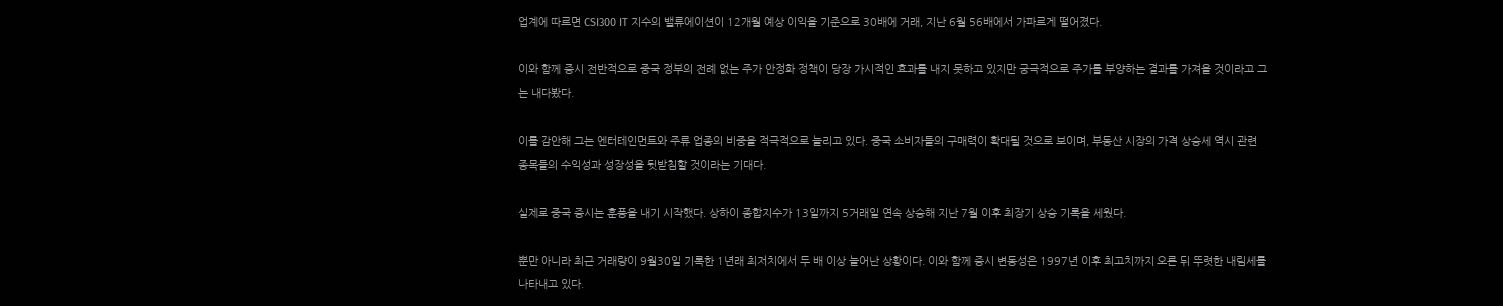업계에 따르면 CSI300 IT 지수의 밸류에이션이 12개월 예상 이익을 기준으로 30배에 거래, 지난 6월 56배에서 가파르게 떨어졌다.

이와 함께 증시 전반적으로 중국 정부의 전례 없는 주가 안정화 정책이 당장 가시적인 효과를 내지 못하고 있지만 궁극적으로 주가를 부양하는 결과를 가져올 것이라고 그는 내다봤다.

이를 감안해 그는 엔터테인먼트와 주류 업종의 비중을 적극적으로 늘리고 있다. 중국 소비자들의 구매력이 확대될 것으로 보이며, 부동산 시장의 가격 상승세 역시 관련 종목들의 수익성과 성장성을 뒷받침할 것이라는 기대다.

실제로 중국 증시는 훈풍을 내기 시작했다. 상하이 종합지수가 13일까지 5거래일 연속 상승해 지난 7월 이후 최장기 상승 기록을 세웠다.

뿐만 아니라 최근 거래량이 9월30일 기록한 1년래 최저치에서 두 배 이상 늘어난 상황이다. 이와 함께 증시 변동성은 1997년 이후 최고치까지 오른 뒤 뚜렷한 내림세를 나타내고 있다.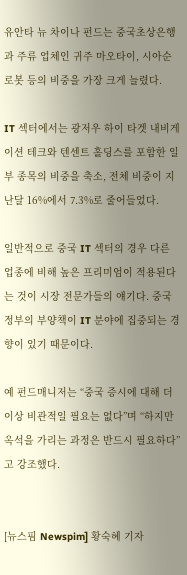유안타 뉴 차이나 펀드는 중국초상은행과 주류 업체인 귀주 마오타이, 시아순 로봇 등의 비중을 가장 크게 늘렸다.

IT 섹터에서는 광저우 하이 타겟 내비게이션 테크와 텐센트 홀딩스를 포함한 일부 종목의 비중을 축소, 전체 비중이 지난달 16%에서 7.3%로 줄어들었다.

일반적으로 중국 IT 섹터의 경우 다른 업종에 비해 높은 프리미엄이 적용된다는 것이 시장 전문가들의 얘기다. 중국 정부의 부양책이 IT 분야에 집중되는 경향이 있기 때문이다.

예 펀드매니저는 “중국 증시에 대해 더 이상 비관적일 필요는 없다”며 “하지만 옥석을 가리는 과정은 반드시 필요하다”고 강조했다.


[뉴스핌 Newspim] 황숙혜 기자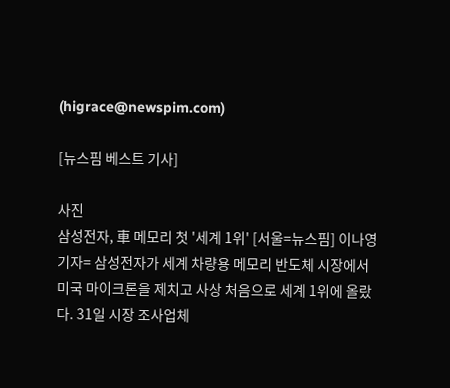(higrace@newspim.com)

[뉴스핌 베스트 기사]

사진
삼성전자, 車 메모리 첫 '세계 1위' [서울=뉴스핌] 이나영 기자= 삼성전자가 세계 차량용 메모리 반도체 시장에서 미국 마이크론을 제치고 사상 처음으로 세계 1위에 올랐다. 31일 시장 조사업체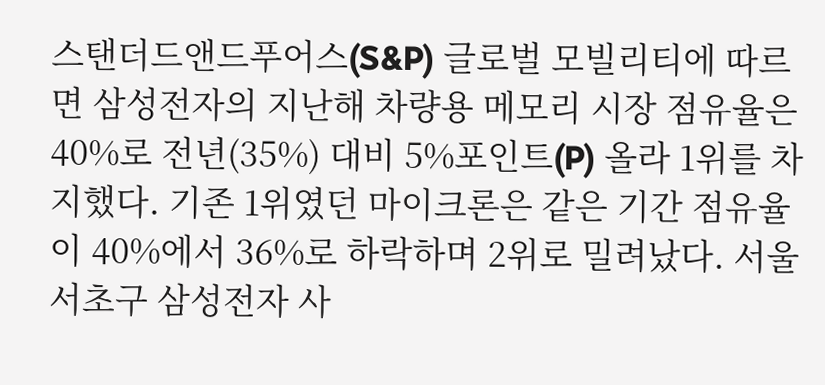스탠더드앤드푸어스(S&P) 글로벌 모빌리티에 따르면 삼성전자의 지난해 차량용 메모리 시장 점유율은 40%로 전년(35%) 대비 5%포인트(P) 올라 1위를 차지했다. 기존 1위였던 마이크론은 같은 기간 점유율이 40%에서 36%로 하락하며 2위로 밀려났다. 서울 서초구 삼성전자 사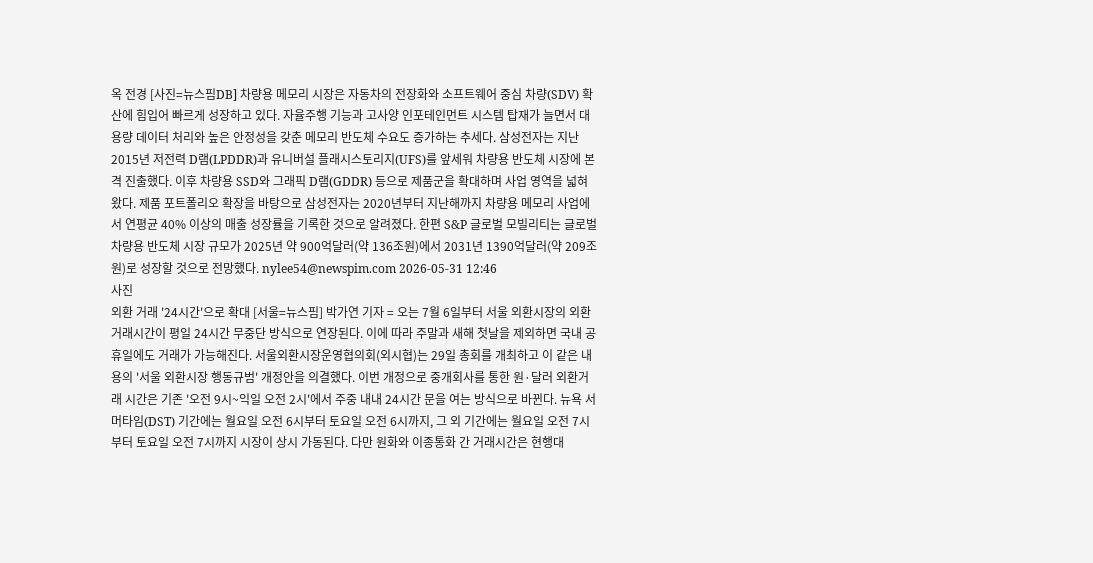옥 전경 [사진=뉴스핌DB] 차량용 메모리 시장은 자동차의 전장화와 소프트웨어 중심 차량(SDV) 확산에 힘입어 빠르게 성장하고 있다. 자율주행 기능과 고사양 인포테인먼트 시스템 탑재가 늘면서 대용량 데이터 처리와 높은 안정성을 갖춘 메모리 반도체 수요도 증가하는 추세다. 삼성전자는 지난 2015년 저전력 D램(LPDDR)과 유니버설 플래시스토리지(UFS)를 앞세워 차량용 반도체 시장에 본격 진출했다. 이후 차량용 SSD와 그래픽 D램(GDDR) 등으로 제품군을 확대하며 사업 영역을 넓혀왔다. 제품 포트폴리오 확장을 바탕으로 삼성전자는 2020년부터 지난해까지 차량용 메모리 사업에서 연평균 40% 이상의 매출 성장률을 기록한 것으로 알려졌다. 한편 S&P 글로벌 모빌리티는 글로벌 차량용 반도체 시장 규모가 2025년 약 900억달러(약 136조원)에서 2031년 1390억달러(약 209조원)로 성장할 것으로 전망했다. nylee54@newspim.com 2026-05-31 12:46
사진
외환 거래 '24시간'으로 확대 [서울=뉴스핌] 박가연 기자 = 오는 7월 6일부터 서울 외환시장의 외환 거래시간이 평일 24시간 무중단 방식으로 연장된다. 이에 따라 주말과 새해 첫날을 제외하면 국내 공휴일에도 거래가 가능해진다. 서울외환시장운영협의회(외시협)는 29일 총회를 개최하고 이 같은 내용의 '서울 외환시장 행동규범' 개정안을 의결했다. 이번 개정으로 중개회사를 통한 원·달러 외환거래 시간은 기존 '오전 9시~익일 오전 2시'에서 주중 내내 24시간 문을 여는 방식으로 바뀐다. 뉴욕 서머타임(DST) 기간에는 월요일 오전 6시부터 토요일 오전 6시까지, 그 외 기간에는 월요일 오전 7시부터 토요일 오전 7시까지 시장이 상시 가동된다. 다만 원화와 이종통화 간 거래시간은 현행대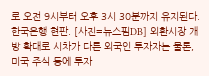로 오전 9시부터 오후 3시 30분까지 유지된다. 한국은행 현판. [사진=뉴스핌DB] 외환시장 개방 확대로 시차가 다른 외국인 투자자는 물론, 미국 주식 등에 투자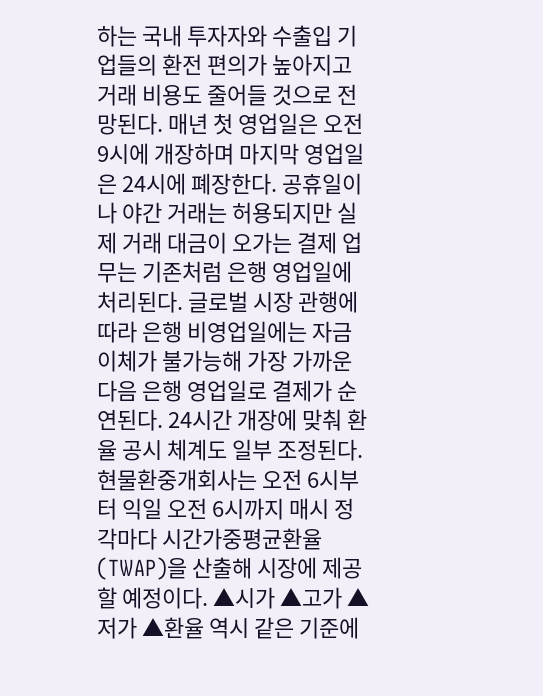하는 국내 투자자와 수출입 기업들의 환전 편의가 높아지고 거래 비용도 줄어들 것으로 전망된다. 매년 첫 영업일은 오전 9시에 개장하며 마지막 영업일은 24시에 폐장한다. 공휴일이나 야간 거래는 허용되지만 실제 거래 대금이 오가는 결제 업무는 기존처럼 은행 영업일에 처리된다. 글로벌 시장 관행에 따라 은행 비영업일에는 자금 이체가 불가능해 가장 가까운 다음 은행 영업일로 결제가 순연된다. 24시간 개장에 맞춰 환율 공시 체계도 일부 조정된다. 현물환중개회사는 오전 6시부터 익일 오전 6시까지 매시 정각마다 시간가중평균환율(TWAP)을 산출해 시장에 제공할 예정이다. ▲시가 ▲고가 ▲저가 ▲환율 역시 같은 기준에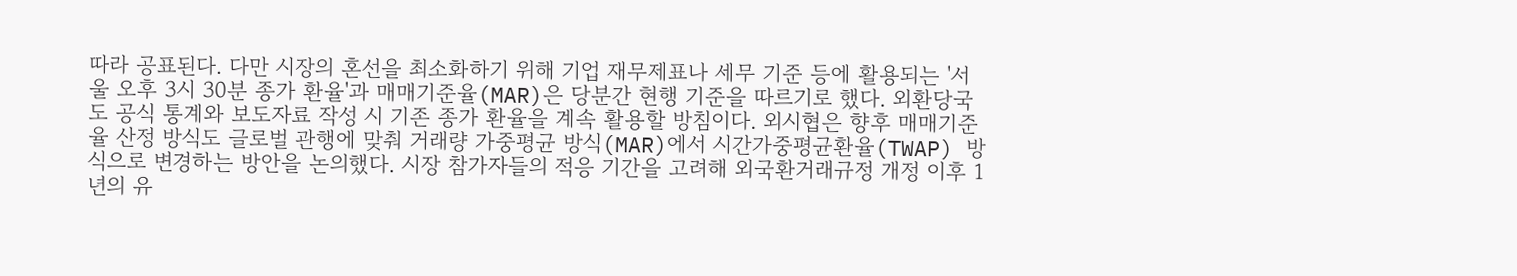따라 공표된다. 다만 시장의 혼선을 최소화하기 위해 기업 재무제표나 세무 기준 등에 활용되는 '서울 오후 3시 30분 종가 환율'과 매매기준율(MAR)은 당분간 현행 기준을 따르기로 했다. 외환당국도 공식 통계와 보도자료 작성 시 기존 종가 환율을 계속 활용할 방침이다. 외시협은 향후 매매기준율 산정 방식도 글로벌 관행에 맞춰 거래량 가중평균 방식(MAR)에서 시간가중평균환율(TWAP) 방식으로 변경하는 방안을 논의했다. 시장 참가자들의 적응 기간을 고려해 외국환거래규정 개정 이후 1년의 유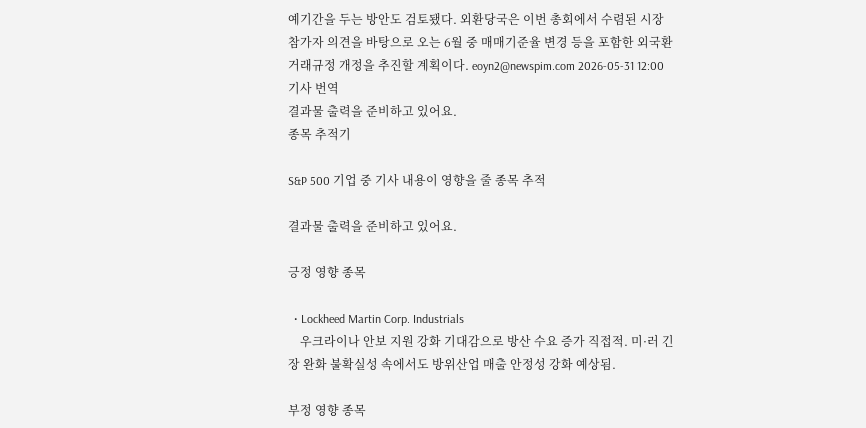예기간을 두는 방안도 검토됐다. 외환당국은 이번 총회에서 수렴된 시장 참가자 의견을 바탕으로 오는 6월 중 매매기준율 변경 등을 포함한 외국환거래규정 개정을 추진할 계획이다. eoyn2@newspim.com 2026-05-31 12:00
기사 번역
결과물 출력을 준비하고 있어요.
종목 추적기

S&P 500 기업 중 기사 내용이 영향을 줄 종목 추적

결과물 출력을 준비하고 있어요.

긍정 영향 종목

  • Lockheed Martin Corp. Industrials
    우크라이나 안보 지원 강화 기대감으로 방산 수요 증가 직접적. 미·러 긴장 완화 불확실성 속에서도 방위산업 매출 안정성 강화 예상됨.

부정 영향 종목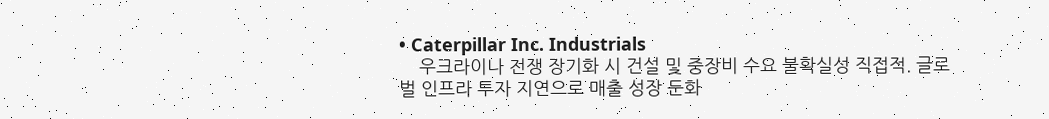• Caterpillar Inc. Industrials
    우크라이나 전쟁 장기화 시 건설 및 중장비 수요 불확실성 직접적. 글로벌 인프라 투자 지연으로 매출 성장 둔화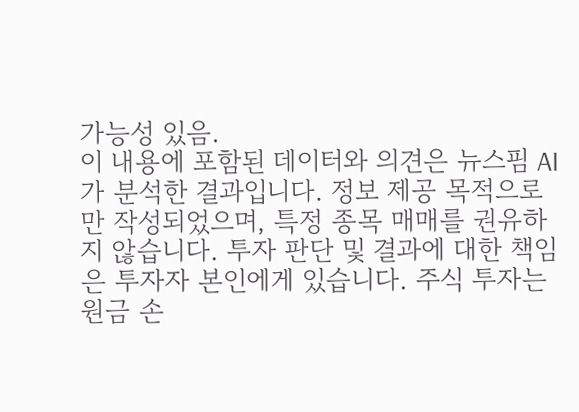가능성 있음.
이 내용에 포함된 데이터와 의견은 뉴스핌 AI가 분석한 결과입니다. 정보 제공 목적으로만 작성되었으며, 특정 종목 매매를 권유하지 않습니다. 투자 판단 및 결과에 대한 책임은 투자자 본인에게 있습니다. 주식 투자는 원금 손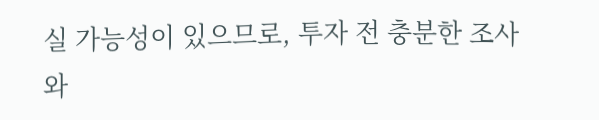실 가능성이 있으므로, 투자 전 충분한 조사와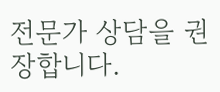전문가 상담을 권장합니다.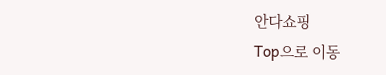안다쇼핑
Top으로 이동